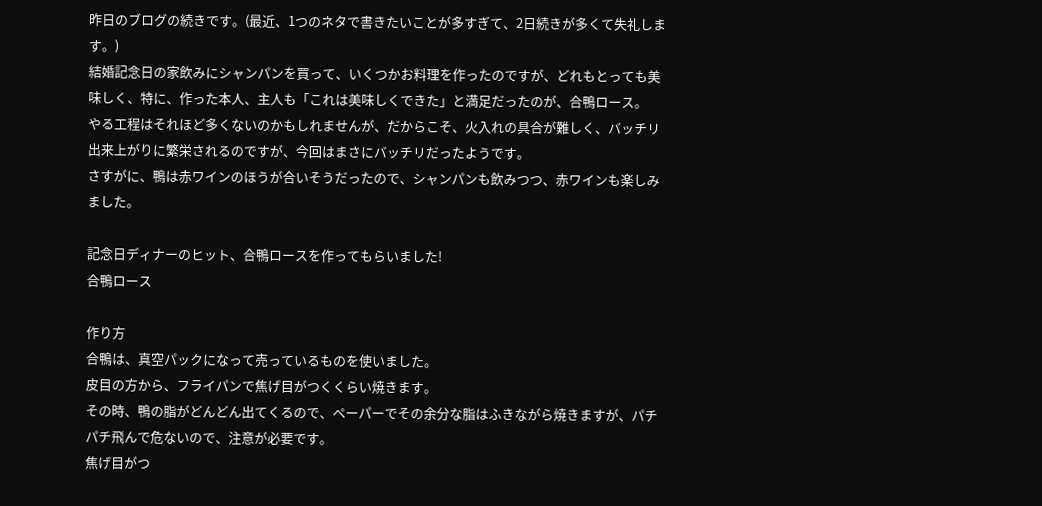昨日のブログの続きです。(最近、1つのネタで書きたいことが多すぎて、2日続きが多くて失礼します。)
結婚記念日の家飲みにシャンパンを買って、いくつかお料理を作ったのですが、どれもとっても美味しく、特に、作った本人、主人も「これは美味しくできた」と満足だったのが、合鴨ロース。
やる工程はそれほど多くないのかもしれませんが、だからこそ、火入れの具合が難しく、バッチリ出来上がりに繁栄されるのですが、今回はまさにバッチリだったようです。
さすがに、鴨は赤ワインのほうが合いそうだったので、シャンパンも飲みつつ、赤ワインも楽しみました。

記念日ディナーのヒット、合鴨ロースを作ってもらいました!
合鴨ロース

作り方
合鴨は、真空パックになって売っているものを使いました。
皮目の方から、フライパンで焦げ目がつくくらい焼きます。
その時、鴨の脂がどんどん出てくるので、ペーパーでその余分な脂はふきながら焼きますが、パチパチ飛んで危ないので、注意が必要です。
焦げ目がつ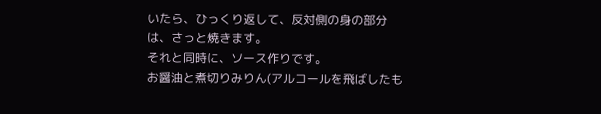いたら、ひっくり返して、反対側の身の部分は、さっと焼きます。
それと同時に、ソース作りです。
お醤油と煮切りみりん(アルコールを飛ばしたも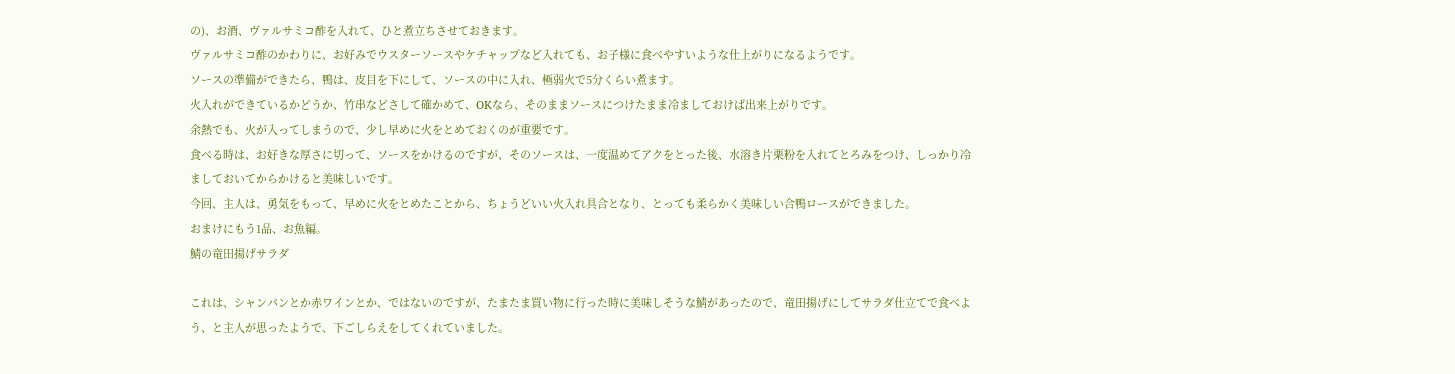の)、お酒、ヴァルサミコ酢を入れて、ひと煮立ちさせておきます。
ヴァルサミコ酢のかわりに、お好みでウスターソースやケチャップなど入れても、お子様に食べやすいような仕上がりになるようです。
ソースの準備ができたら、鴨は、皮目を下にして、ソースの中に入れ、極弱火で5分くらい煮ます。
火入れができているかどうか、竹串などさして確かめて、OKなら、そのままソースにつけたまま冷ましておけば出来上がりです。
余熱でも、火が入ってしまうので、少し早めに火をとめておくのが重要です。
食べる時は、お好きな厚さに切って、ソースをかけるのですが、そのソースは、一度温めてアクをとった後、水溶き片栗粉を入れてとろみをつけ、しっかり冷ましておいてからかけると美味しいです。
今回、主人は、勇気をもって、早めに火をとめたことから、ちょうどいい火入れ具合となり、とっても柔らかく美味しい合鴨ロースができました。
おまけにもう1品、お魚編。
鯖の竜田揚げサラダ

これは、シャンパンとか赤ワインとか、ではないのですが、たまたま買い物に行った時に美味しそうな鯖があったので、竜田揚げにしてサラダ仕立てで食べよう、と主人が思ったようで、下ごしらえをしてくれていました。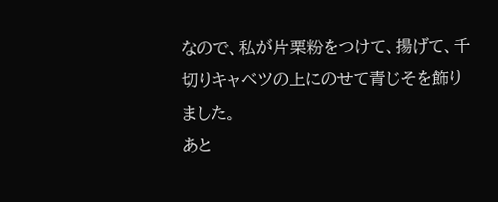なので、私が片栗粉をつけて、揚げて、千切りキャベツの上にのせて青じそを飾りました。
あと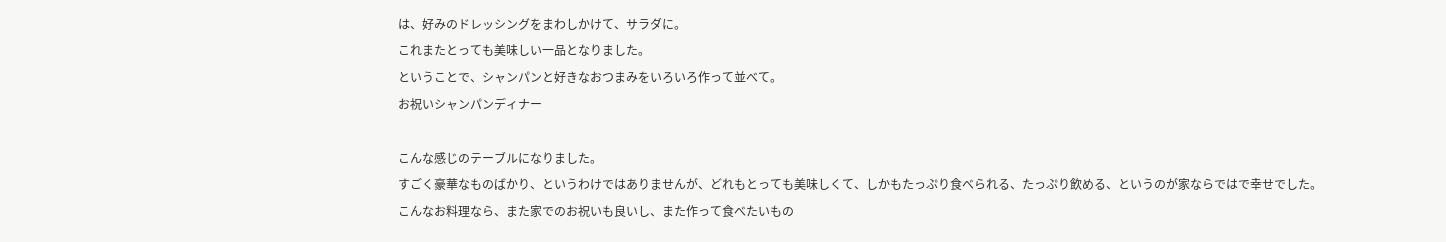は、好みのドレッシングをまわしかけて、サラダに。
これまたとっても美味しい一品となりました。
ということで、シャンパンと好きなおつまみをいろいろ作って並べて。
お祝いシャンパンディナー

こんな感じのテーブルになりました。
すごく豪華なものばかり、というわけではありませんが、どれもとっても美味しくて、しかもたっぷり食べられる、たっぷり飲める、というのが家ならではで幸せでした。
こんなお料理なら、また家でのお祝いも良いし、また作って食べたいもの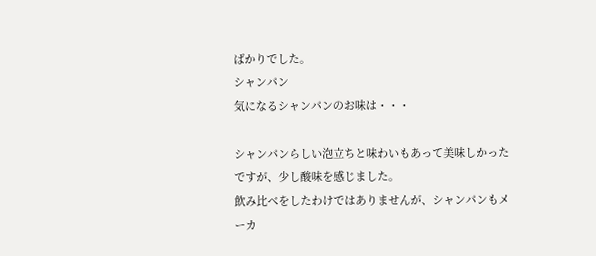ばかりでした。
シャンパン
気になるシャンパンのお味は・・・

シャンパンらしい泡立ちと味わいもあって美味しかったですが、少し酸味を感じました。
飲み比べをしたわけではありませんが、シャンパンもメーカ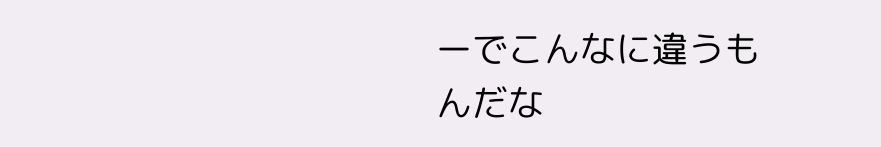ーでこんなに違うもんだな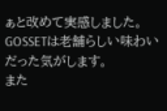ぁと改めて実感しました。
GOSSETは老舗らしい味わいだった気がします。
また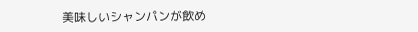美味しいシャンパンが飲め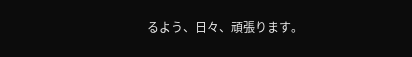るよう、日々、頑張ります。